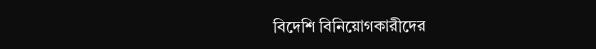বিদেশি বিনিয়োগকারীদের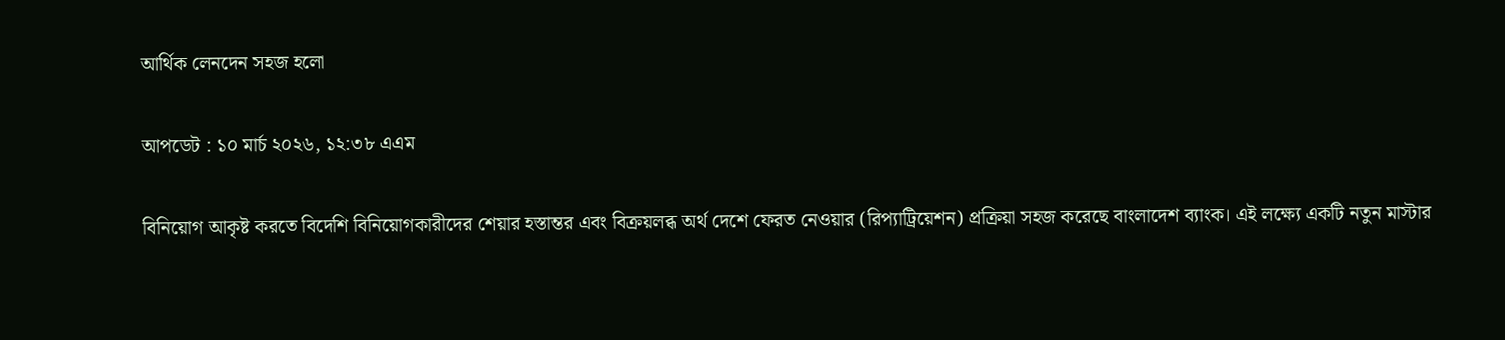আর্থিক লেনদেন সহজ হলো

আপডেট : ১০ মার্চ ২০২৬, ১২:৩৮ এএম

বিনিয়োগ আকৃষ্ট করতে বিদেশি বিনিয়োগকারীদের শেয়ার হস্তান্তর এবং বিক্রয়লব্ধ অর্থ দেশে ফেরত নেওয়ার (রিপ্যাট্রিয়েশন) প্রক্রিয়া সহজ করেছে বাংলাদেশ ব্যাংক। এই লক্ষ্যে একটি নতুন মাস্টার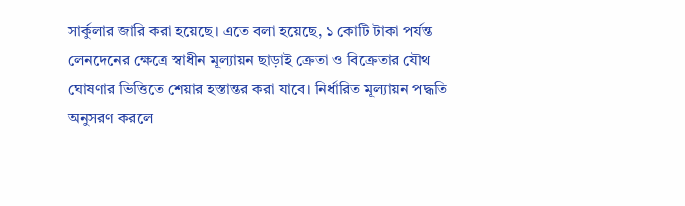সার্কুলার জারি করা হয়েছে। এতে বলা হয়েছে, ১ কোটি টাকা পর্যন্ত লেনদেনের ক্ষেত্রে স্বাধীন মূল্যায়ন ছাড়াই ক্রেতা ও বিক্রেতার যৌথ ঘোষণার ভিত্তিতে শেয়ার হস্তান্তর করা যাবে। নির্ধারিত মূল্যায়ন পদ্ধতি অনুসরণ করলে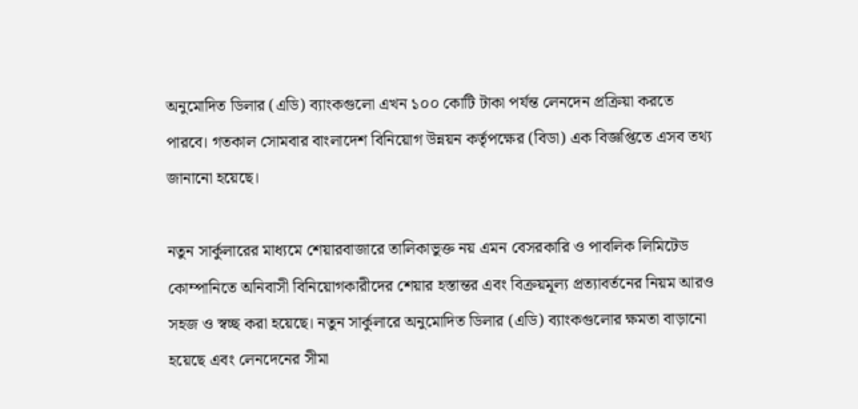অনুমোদিত ডিলার (এডি) ব্যাংকগুলো এখন ১০০ কোটি টাকা পর্যন্ত লেনদেন প্রক্রিয়া করতে পারবে। গতকাল সোমবার বাংলাদেশ বিনিয়োগ উন্নয়ন কর্তৃপক্ষের (বিডা) এক বিজ্ঞপ্তিতে এসব তথ্য জানানো হয়েছে।

নতুন সার্কুলারের মাধ্যমে শেয়ারবাজারে তালিকাভুক্ত নয় এমন বেসরকারি ও পাবলিক লিমিটেড কোম্পানিতে অনিবাসী বিনিয়োগকারীদের শেয়ার হস্তান্তর এবং বিক্রয়মূল্য প্রত্যাবর্তনের নিয়ম আরও সহজ ও স্বচ্ছ করা হয়েছে। নতুন সার্কুলারে অনুমোদিত ডিলার (এডি) ব্যাংকগুলোর ক্ষমতা বাড়ানো হয়েছে এবং লেনদেনের সীমা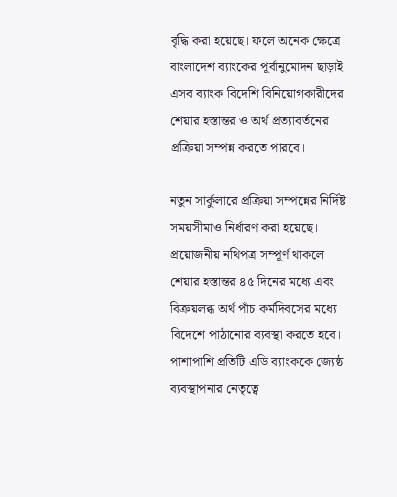বৃদ্ধি করা হয়েছে। ফলে অনেক ক্ষেত্রে বাংলাদেশ ব্যাংকের পূর্বানুমোদন ছাড়াই এসব ব্যাংক বিদেশি বিনিয়োগকারীদের শেয়ার হস্তান্তর ও অর্থ প্রত্যাবর্তনের প্রক্রিয়া সম্পন্ন করতে পারবে।

নতুন সার্কুলারে প্রক্রিয়া সম্পন্নের নির্দিষ্ট সময়সীমাও নির্ধারণ করা হয়েছে। প্রয়োজনীয় নথিপত্র সম্পূর্ণ থাকলে শেয়ার হস্তান্তর ৪৫ দিনের মধ্যে এবং বিক্রয়লব্ধ অর্থ পাঁচ কর্মদিবসের মধ্যে বিদেশে পাঠানোর ব্যবস্থা করতে হবে। পাশাপাশি প্রতিটি এডি ব্যাংককে জ্যেষ্ঠ ব্যবস্থাপনার নেতৃত্বে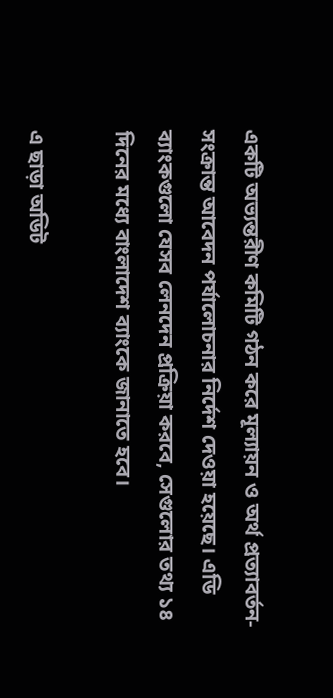একটি অভ্যন্তরীণ কমিটি গঠন করে মূল্যায়ন ও অর্থ প্রত্যাবর্তন-সংক্রান্ত আবেদন পর্যালোচনার নির্দেশ দেওয়া হয়েছে। এডি ব্যাংকগুলো যেসব লেনদেন প্রক্রিয়া করবে, সেগুলোর তথ্য ১৪ দিনের মধ্যে বাংলাদেশ ব্যাংকে জানাতে হবে।

এ ছাড়া অডিট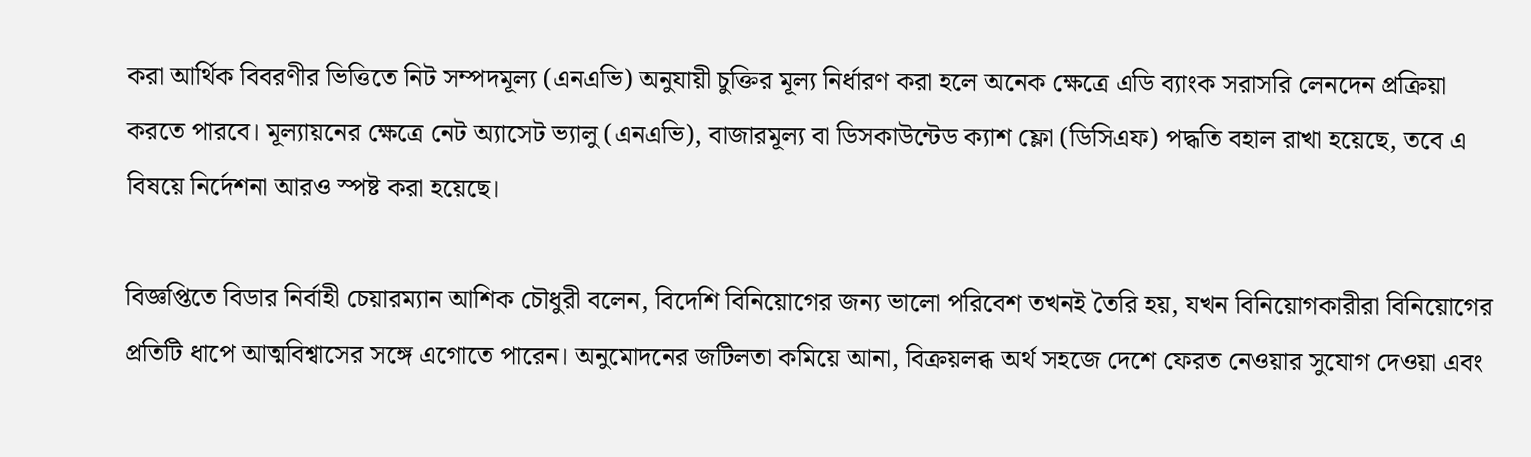করা আর্থিক বিবরণীর ভিত্তিতে নিট সম্পদমূল্য (এনএভি) অনুযায়ী চুক্তির মূল্য নির্ধারণ করা হলে অনেক ক্ষেত্রে এডি ব্যাংক সরাসরি লেনদেন প্রক্রিয়া করতে পারবে। মূল্যায়নের ক্ষেত্রে নেট অ্যাসেট ভ্যালু (এনএভি), বাজারমূল্য বা ডিসকাউন্টেড ক্যাশ ফ্লো (ডিসিএফ) পদ্ধতি বহাল রাখা হয়েছে, তবে এ বিষয়ে নির্দেশনা আরও স্পষ্ট করা হয়েছে।

বিজ্ঞপ্তিতে বিডার নির্বাহী চেয়ারম্যান আশিক চৌধুরী বলেন, বিদেশি বিনিয়োগের জন্য ভালো পরিবেশ তখনই তৈরি হয়, যখন বিনিয়োগকারীরা বিনিয়োগের প্রতিটি ধাপে আত্মবিশ্বাসের সঙ্গে এগোতে পারেন। অনুমোদনের জটিলতা কমিয়ে আনা, বিক্রয়লব্ধ অর্থ সহজে দেশে ফেরত নেওয়ার সুযোগ দেওয়া এবং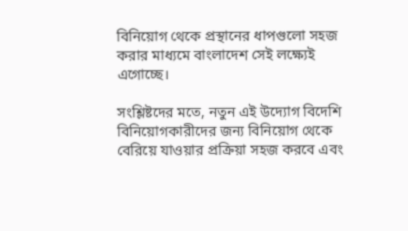বিনিয়োগ থেকে প্রস্থানের ধাপগুলো সহজ করার মাধ্যমে বাংলাদেশ সেই লক্ষ্যেই এগোচ্ছে।

সংশ্লিষ্টদের মতে, নতুন এই উদ্যোগ বিদেশি বিনিয়োগকারীদের জন্য বিনিয়োগ থেকে বেরিয়ে যাওয়ার প্রক্রিয়া সহজ করবে এবং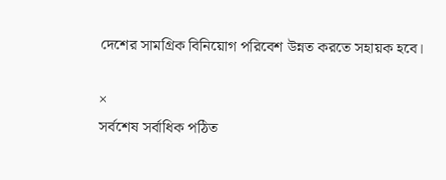দেশের সামগ্রিক বিনিয়োগ পরিবেশ উন্নত করতে সহায়ক হবে।

×
সর্বশেষ সর্বাধিক পঠিত